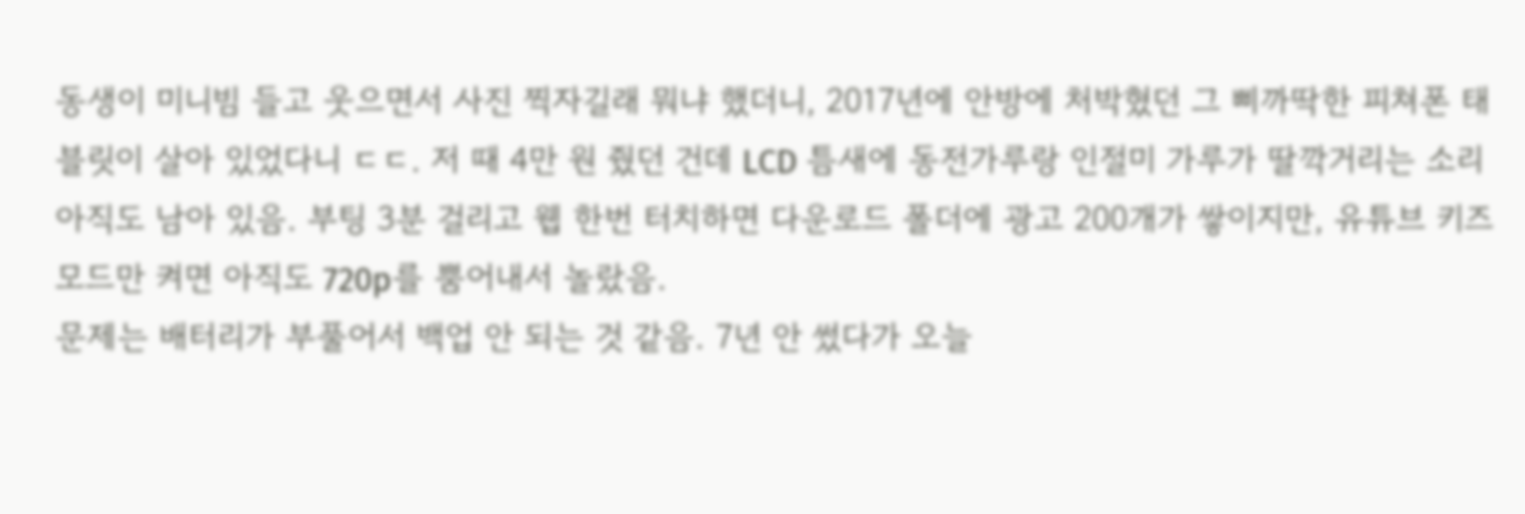동생이 미니빔 들고 웃으면서 사진 찍자길래 뭐냐 했더니, 2017년에 안방에 처박혔던 그 삐까딱한 피쳐폰 태블릿이 살아 있었다니 ㄷㄷ. 저 때 4만 원 줬던 건데 LCD 틈새에 동전가루랑 인절미 가루가 딸깍거리는 소리 아직도 남아 있음. 부팅 3분 걸리고 웹 한번 터치하면 다운로드 폴더에 광고 200개가 쌓이지만, 유튜브 키즈 모드만 켜면 아직도 720p를 뿜어내서 놀랐음.
문제는 배터리가 부풀어서 백업 안 되는 것 같음. 7년 안 썼다가 오늘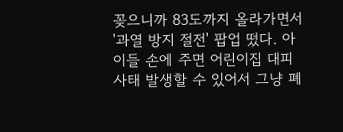꽂으니까 83도까지 올라가면서 '과열 방지 절전' 팝업 떴다. 아이들 손에 주면 어린이집 대피 사태 발생할 수 있어서 그냥 폐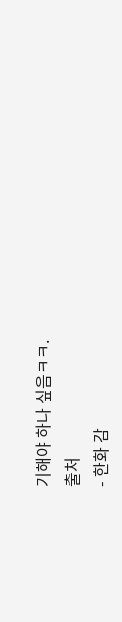기해야 하나 싶음ㅋㅋ.
출처
- 한화 감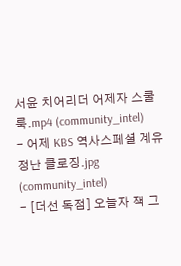서윤 치어리더 어제자 스쿨룩.mp4 (community_intel)
- 어제 KBS 역사스페셜 계유정난 클로징.jpg (community_intel)
- [더선 독점] 오늘자 잭 그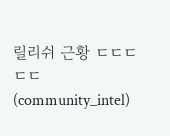릴리쉬 근황 ㄷㄷㄷㄷㄷ (community_intel)